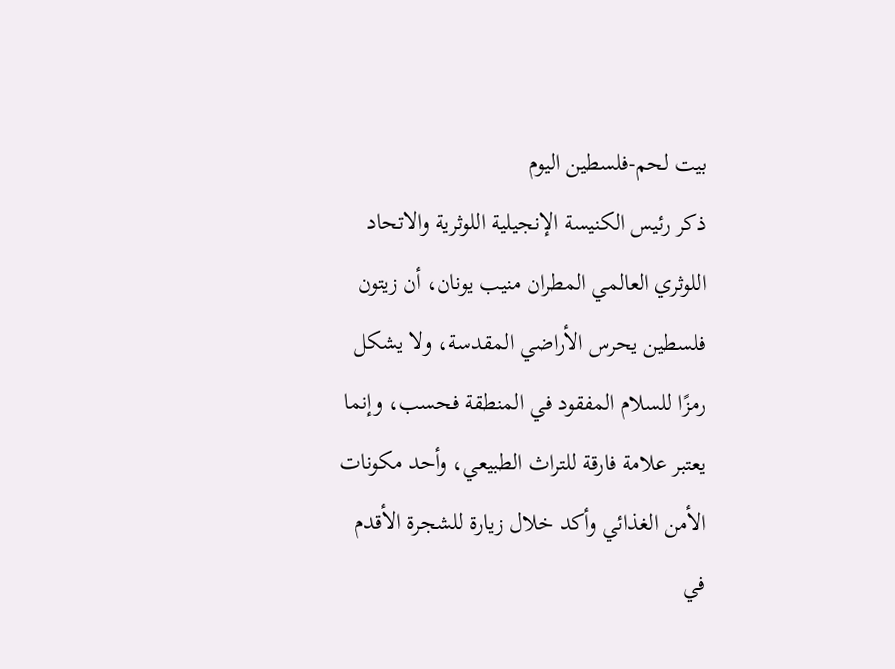بيت لحم-فلسطين اليوم
ذكر رئيس الكنيسة الإنجيلية اللوثرية والاتحاد اللوثري العالمي المطران منيب يونان، أن زيتون فلسطين يحرس الأراضي المقدسة، ولا يشكل رمزًا للسلام المفقود في المنطقة فحسب، وإنما يعتبر علامة فارقة للتراث الطبيعي، وأحد مكونات الأمن الغذائي وأكد خلال زيارة للشجرة الأقدم في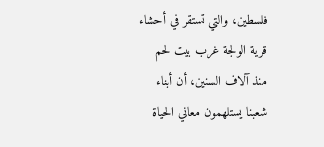فلسطين، والتي تستقر في أحشاء قرية الولجة غرب بيت لحم منذ آلاف السنين، أن أبناء شعبنا يستلهمون معاني الحياة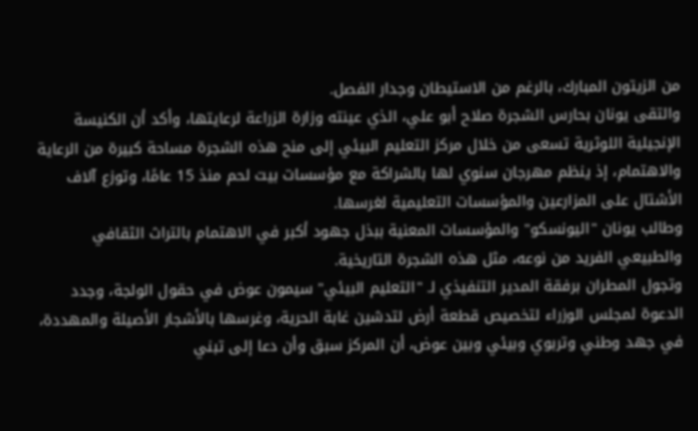من الزيتون المبارك، بالرغم من الاستيطان وجدار الفصل.
والتقى يونان بحارس الشجرة صلاح أبو علي، الذي عينته وزارة الزراعة لرعايتها، وأكد أن الكنيسة الإنجيلية اللوثرية تسعى من خلال مركز التعليم البيئي إلى منح هذه الشجرة مساحة كبيرة من الرعاية والاهتمام، إذ ينظم مهرجان سنوي لها بالشراكة مع مؤسسات بيت لحم منذ 15 عامًا، وتوزع آلاف الأشتال على المزارعين والمؤسسات التعليمية لغرسها.
وطالب يونان "اليونسكو" والمؤسسات المعنية ببذل جهود أكبر في الاهتمام بالتراث الثقافي والطبيعي الفريد من نوعه، مثل هذه الشجرة التاريخية.
وتجول المطران برفقة المدير التنفيذي لـ "التعليم البيئي" سيمون عوض في حقول الولجة، وجدد الدعوة لمجلس الوزراء لتخصيص قطعة أرض لتدشين غابة الحرية، وغرسها بالأشجار الأصيلة والمهددة، في جهد وطني وتربوي وبيئي وبين عوض، أن المركز سبق وأن دعا إلى تبني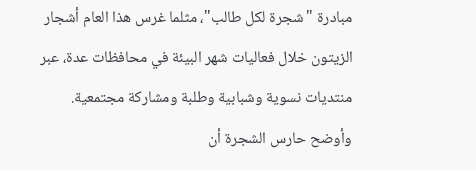مبادرة "شجرة لكل طالب"، مثلما غرس هذا العام أشجار الزيتون خلال فعاليات شهر البيئة في محافظات عدة، عبر منتديات نسوية وشبابية وطلبة ومشاركة مجتمعية.
وأوضح حارس الشجرة أن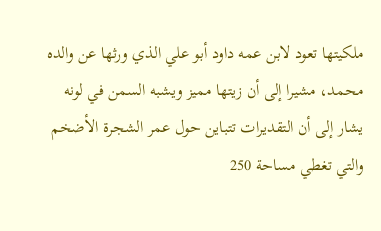ملكيتها تعود لابن عمه داود أبو علي الذي ورثها عن والده محمد، مشيرا إلى أن زيتها مميز ويشبه السمن في لونه يشار إلى أن التقديرات تتباين حول عمر الشجرة الأضخم والتي تغطي مساحة 250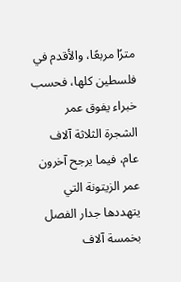مترًا مربعًا، والأقدم في فلسطين كلها، فحسب خبراء يفوق عمر الشجرة الثلاثة آلاف عام، فيما يرجح آخرون عمر الزيتونة التي يتهددها جدار الفصل بخمسة آلاف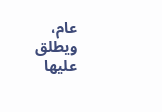عام، ويطلق عليها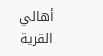أهالي القرية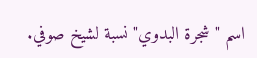اسم "شجرة البدوي" نسبة لشيخ صوفي.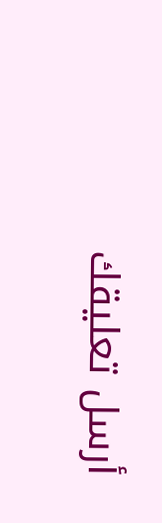أرسل تعليقك